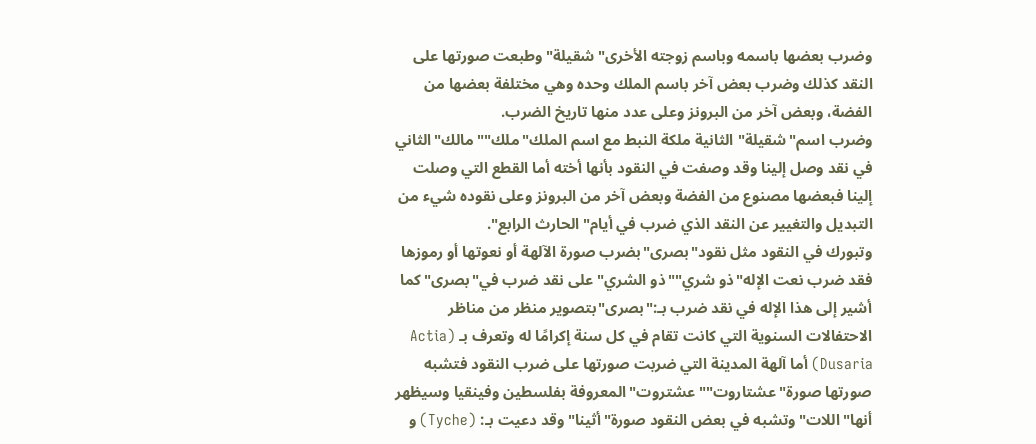وضرب بعضها باسمه وباسم زوجته الأخرى"شقيلة"وطبعت صورتها على النقد كذلك وضرب بعض آخر باسم الملك وحده وهي مختلفة بعضها من الفضة، وبعض آخر من البرونز وعلى عدد منها تاريخ الضرب.
وضرب اسم"شقيلة"الثانية ملكة النبط مع اسم الملك"ملك""مالك"الثاني في نقد وصل إلينا وقد وصفت في النقود بأنها أخته أما القطع التي وصلت إلينا فبعضها مصنوع من الفضة وبعض آخر من البرونز وعلى نقوده شيء من التبديل والتغيير عن النقد الذي ضرب في أيام"الحارث الرابع".
وتبورك في النقود مثل نقود"بصرى"بضرب صورة الآلهة أو نعوتها أو رموزها فقد ضرب نعت الإله"ذو شري""ذو الشري"على نقد ضرب في"بصرى"كما أشير إلى هذا الإله في نقد ضرب بـ:"بصرى"بتصوير منظر من مناظر الاحتفالات السنوية التي كانت تقام في كل سنة إكرامًا له وتعرف بـ (Actia Dusaria) أما آلهة المدينة التي ضربت صورتها على ضرب النقود فتشبه صورتها صورة"عشتاروت""عشتروت"المعروفة بفلسطين وفينقيا وسيظهر أنها"اللات"وتشبه في بعض النقود صورة"أثينا"وقد دعيت بـ: (Tyche) و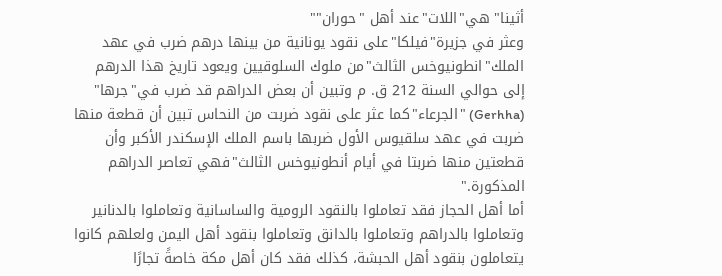أثينا" هي"اللات"عند أهل "حوران""
وعثر في جزيرة"فيلكا"على نقود يونانية من بينها درهم ضرب في عهد الملك"انطونيوخس الثالث"من ملوك السلوقيين ويعود تاريخ هذا الدرهم إلى حوالي السنة 212 ق. م وتبين أن بعض الدراهم قد ضرب في"جرها" (Gerhha) "الجرعاء"كما عثر على نقود ضربت من النحاس تبين أن قطعة منها ضربت في عهد سلقيوس الأول ضربها باسم الملك الإسكندر الأكبر وأن قطعتين منها ضربتا في أيام أنطونيوخس الثالث"فهي تعاصر الدراهم المذكورة."
أما أهل الحجاز فقد تعاملوا بالنقود الرومية والساسانية وتعاملوا بالدنانير وتعاملوا بالدراهم وتعاملوا بالدانق وتعاملوا بنقود أهل اليمن ولعلهم كانوا يتعاملون بنقود أهل الحبشة، كذلك فقد كان أهل مكة خاصةً تجارًا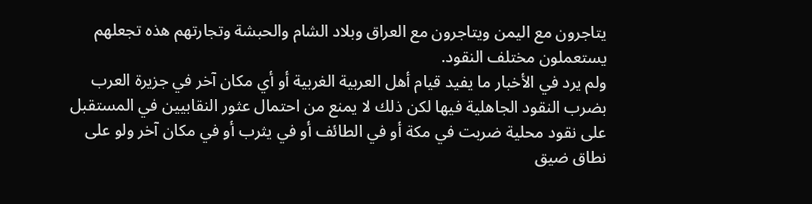يتاجرون مع اليمن ويتاجرون مع العراق وبلاد الشام والحبشة وتجارتهم هذه تجعلهم يستعملون مختلف النقود.
ولم يرد في الأخبار ما يفيد قيام أهل العربية الغربية أو أي مكان آخر في جزيرة العرب بضرب النقود الجاهلية فيها لكن ذلك لا يمنع من احتمال عثور النقابيين في المستقبل على نقود محلية ضربت في مكة أو في الطائف أو في يثرب أو في مكان آخر ولو على نطاق ضيق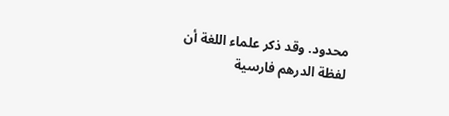محدود. وقد ذكر علماء اللغة أن لفظة الدرهم فارسية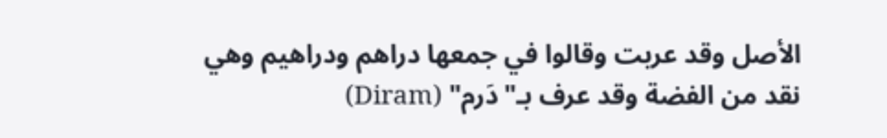الأصل وقد عربت وقالوا في جمعها دراهم ودراهيم وهي نقد من الفضة وقد عرف بـ"دَرم" (Diram)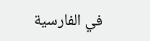في الفارسية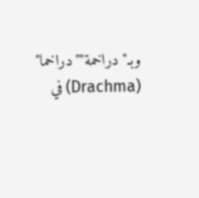وبـ"دراخمة""دراخما" (Drachma) في